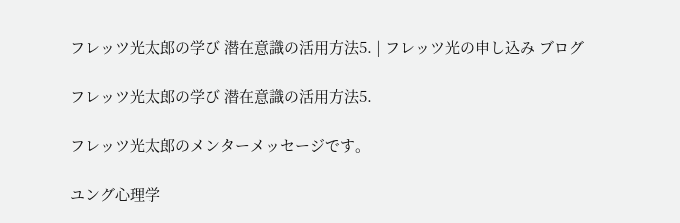フレッツ光太郎の学び 潜在意識の活用方法5. | フレッツ光の申し込み ブログ

フレッツ光太郎の学び 潜在意識の活用方法5.

フレッツ光太郎のメンターメッセージです。

ユング心理学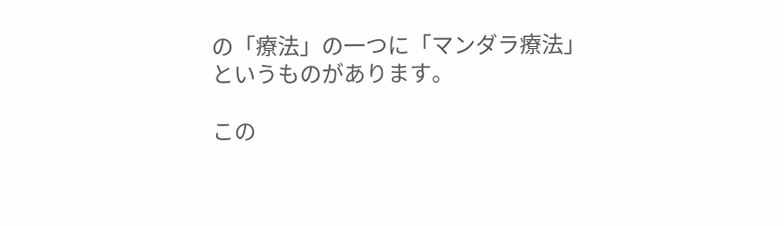の「療法」の一つに「マンダラ療法」
というものがあります。

この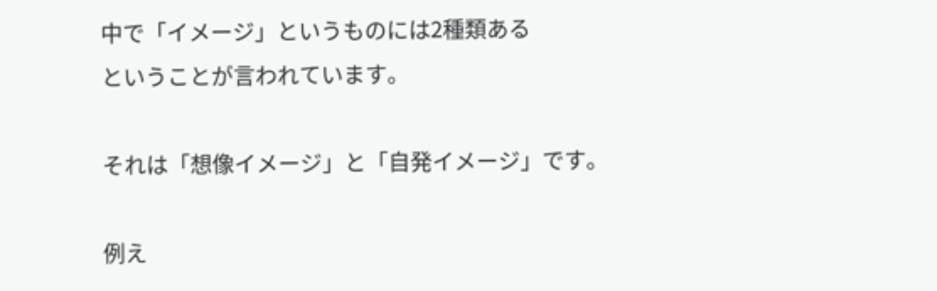中で「イメージ」というものには2種類ある
ということが言われています。

それは「想像イメージ」と「自発イメージ」です。

例え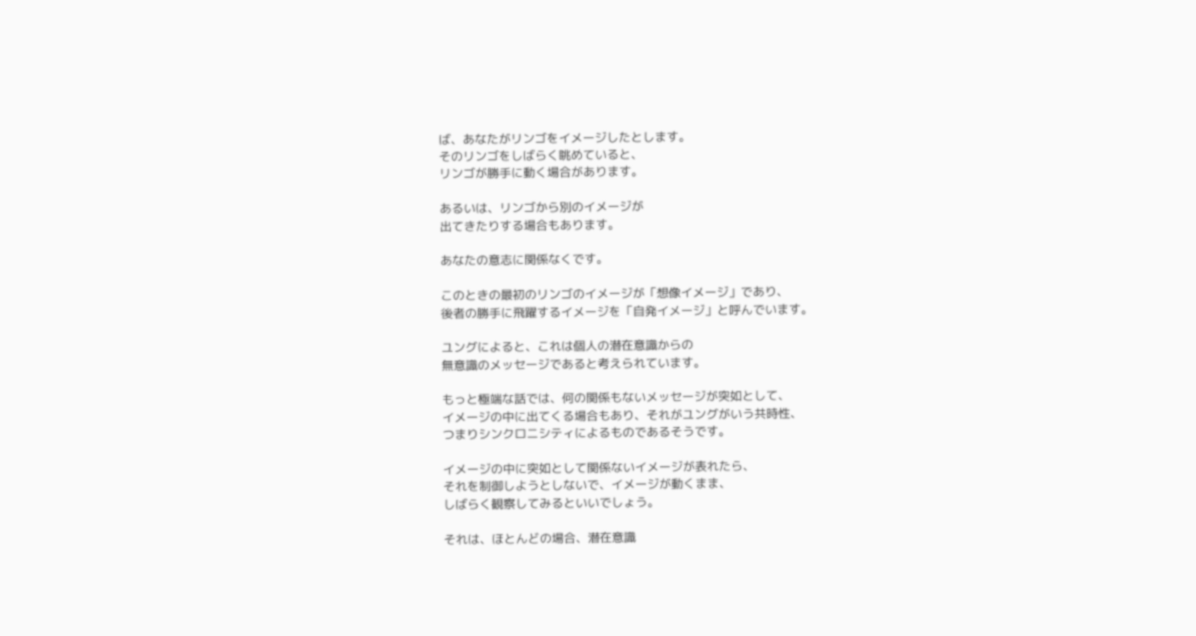ば、あなたがリンゴをイメージしたとします。
そのリンゴをしばらく眺めていると、
リンゴが勝手に動く場合があります。

あるいは、リンゴから別のイメージが
出てきたりする場合もあります。

あなたの意志に関係なくです。

このときの最初のリンゴのイメージが「想像イメージ」であり、
後者の勝手に飛躍するイメージを「自発イメージ」と呼んでいます。

ユングによると、これは個人の潜在意識からの
無意識のメッセージであると考えられています。

もっと極端な話では、何の関係もないメッセージが突如として、
イメージの中に出てくる場合もあり、それがユングがいう共時性、
つまりシンクロニシティによるものであるそうです。

イメージの中に突如として関係ないイメージが表れたら、
それを制御しようとしないで、イメージが動くまま、
しばらく観察してみるといいでしょう。

それは、ほとんどの場合、潜在意識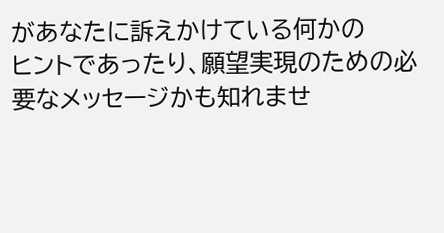があなたに訴えかけている何かの
ヒントであったり、願望実現のための必要なメッセージかも知れませ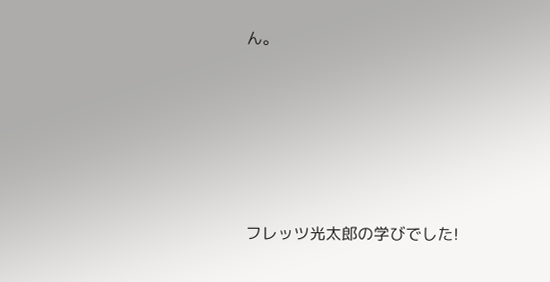ん。









フレッツ光太郎の学びでした!